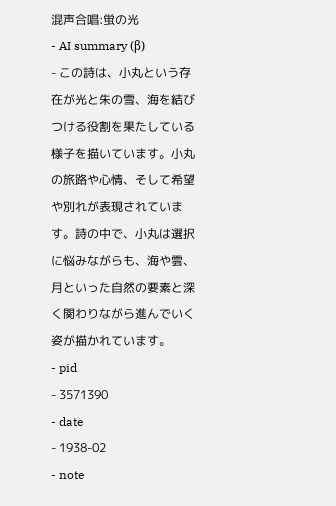混声合唱:蛍の光
- AI summary (β)
- この詩は、小丸という存在が光と朱の雪、海を結びつける役割を果たしている様子を描いています。小丸の旅路や心情、そして希望や別れが表現されています。詩の中で、小丸は選択に悩みながらも、海や雲、月といった自然の要素と深く関わりながら進んでいく姿が描かれています。
- pid
- 3571390
- date
- 1938-02
- note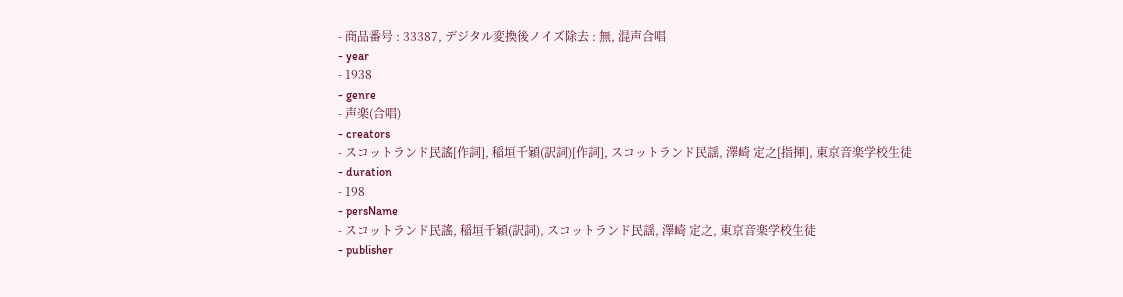- 商品番号 : 33387, デジタル変換後ノイズ除去 : 無, 混声合唱
- year
- 1938
- genre
- 声楽(合唱)
- creators
- スコットランド民謠[作詞], 稲垣千穎(訳詞)[作詞], スコットランド民謡, 澤崎 定之[指揮], 東京音楽学校生徒
- duration
- 198
- persName
- スコットランド民謠, 稲垣千穎(訳詞), スコットランド民謡, 澤崎 定之, 東京音楽学校生徒
- publisher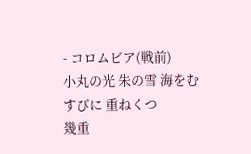- コロムビア(戦前)
小丸の光 朱の雪 海をむすびに 重ねくつ
幾重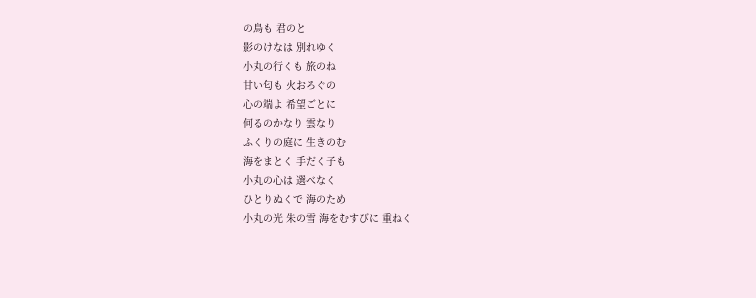の鳥も 君のと
影のけなは 別れゆく
小丸の行くも 旅のね
甘い匂も 火おろぐの
心の端よ 希望ごとに
何るのかなり 雲なり
ふくりの庭に 生きのむ
海をまとく 手だく子も
小丸の心は 選べなく
ひとりぬくで 海のため
小丸の光 朱の雪 海をむすびに 重ねく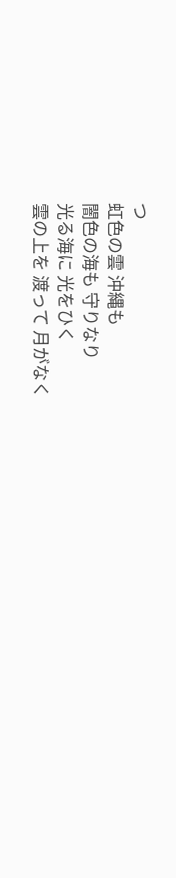つ
虹色の雲 沖縄も
闇色の海も 守りなり
光る海に 光をひく
雲の上を 渡って 月がなく